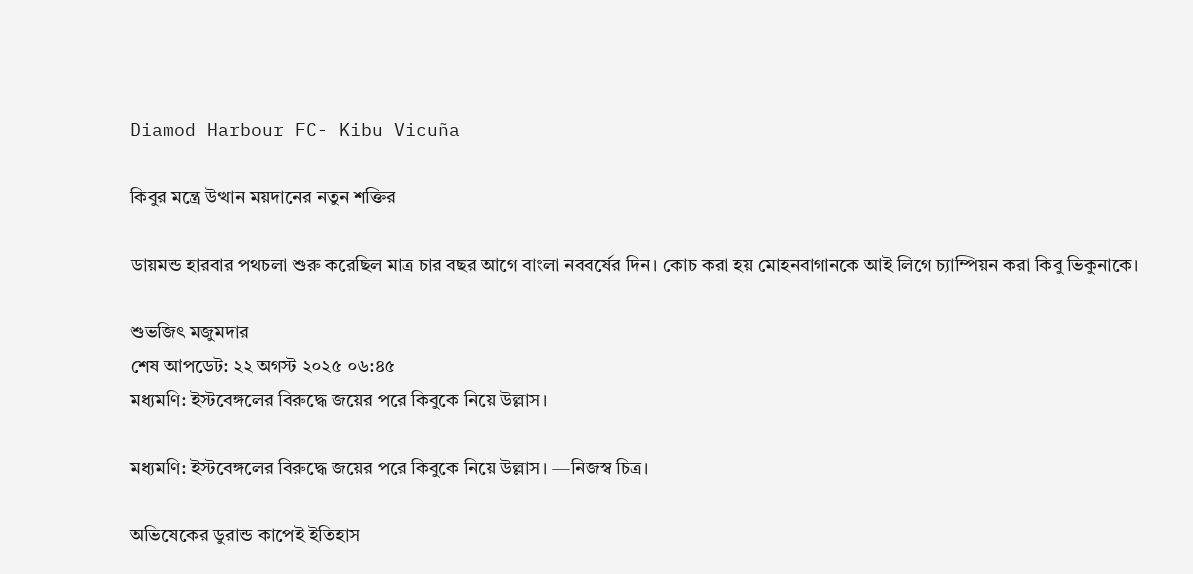Diamod Harbour FC- Kibu Vicuña

কিবুর মন্ত্রে উত্থান ময়দানের নতুন শক্তির

ডায়মন্ড হারবার পথচলা শুরু করেছিল মাত্র চার বছর আগে বাংলা নববর্ষের দিন। কোচ করা হয় মোহনবাগানকে আই লিগে চ্যাম্পিয়ন করা কিবু ভিকুনাকে।

শুভজিৎ মজুমদার
শেষ আপডেট: ২২ অগস্ট ২০২৫ ০৬:৪৫
মধ্যমণি: ইস্টবেঙ্গলের বিরুদ্ধে জয়ের পরে কিবুকে নিয়ে উল্লাস।

মধ্যমণি: ইস্টবেঙ্গলের বিরুদ্ধে জয়ের পরে কিবুকে নিয়ে উল্লাস। —নিজস্ব চিত্র।

অভিষেকের ডুরান্ড কাপেই ইতিহাস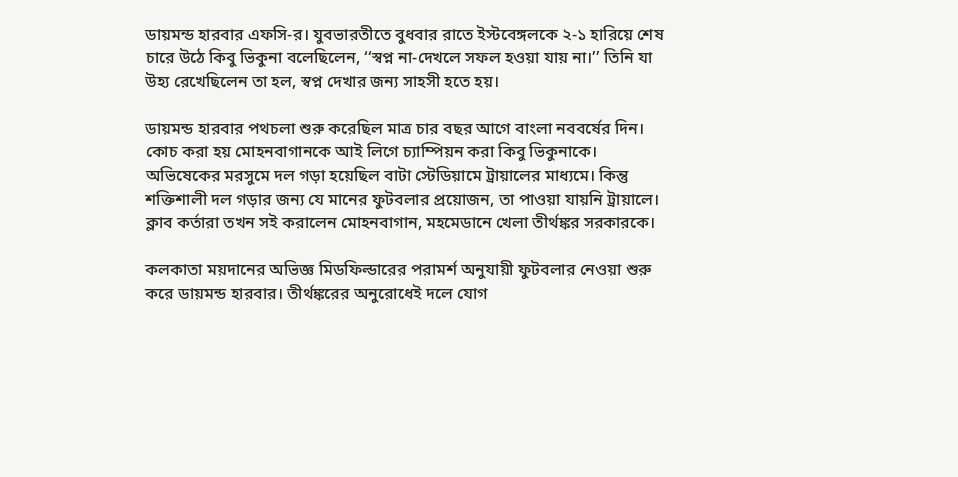ডায়মন্ড হারবার এফসি-র। যুবভারতীতে বুধবার রাতে ইস্টবেঙ্গলকে ২-১ হারিয়ে শেষ চারে উঠে কিবু ভিকুনা বলেছিলেন, ‘‘স্বপ্ন না-দেখলে সফল হওয়া যায় না।’’ তিনি যা উহ্য রেখেছিলেন তা হল, স্বপ্ন দেখার জন্য সাহসী হতে হয়।

ডায়মন্ড হারবার পথচলা শুরু করেছিল মাত্র চার বছর আগে বাংলা নববর্ষের দিন। কোচ করা হয় মোহনবাগানকে আই লিগে চ্যাম্পিয়ন করা কিবু ভিকুনাকে। অভিষেকের মরসুমে দল গড়া হয়েছিল বাটা স্টেডিয়ামে ট্রায়ালের মাধ্যমে। কিন্তু শক্তিশালী দল গড়ার জন্য যে মানের ফুটবলার প্রয়োজন, তা পাওয়া যায়নি ট্রায়ালে। ক্লাব কর্তারা তখন সই করালেন মোহনবাগান, মহমেডানে খেলা তীর্থঙ্কর সরকারকে।

কলকাতা ময়দানের অভিজ্ঞ মিডফিল্ডারের পরামর্শ অনুযায়ী ফুটবলার নেওয়া শুরু করে ডায়মন্ড হারবার। তীর্থঙ্করের অনুরোধেই দলে যোগ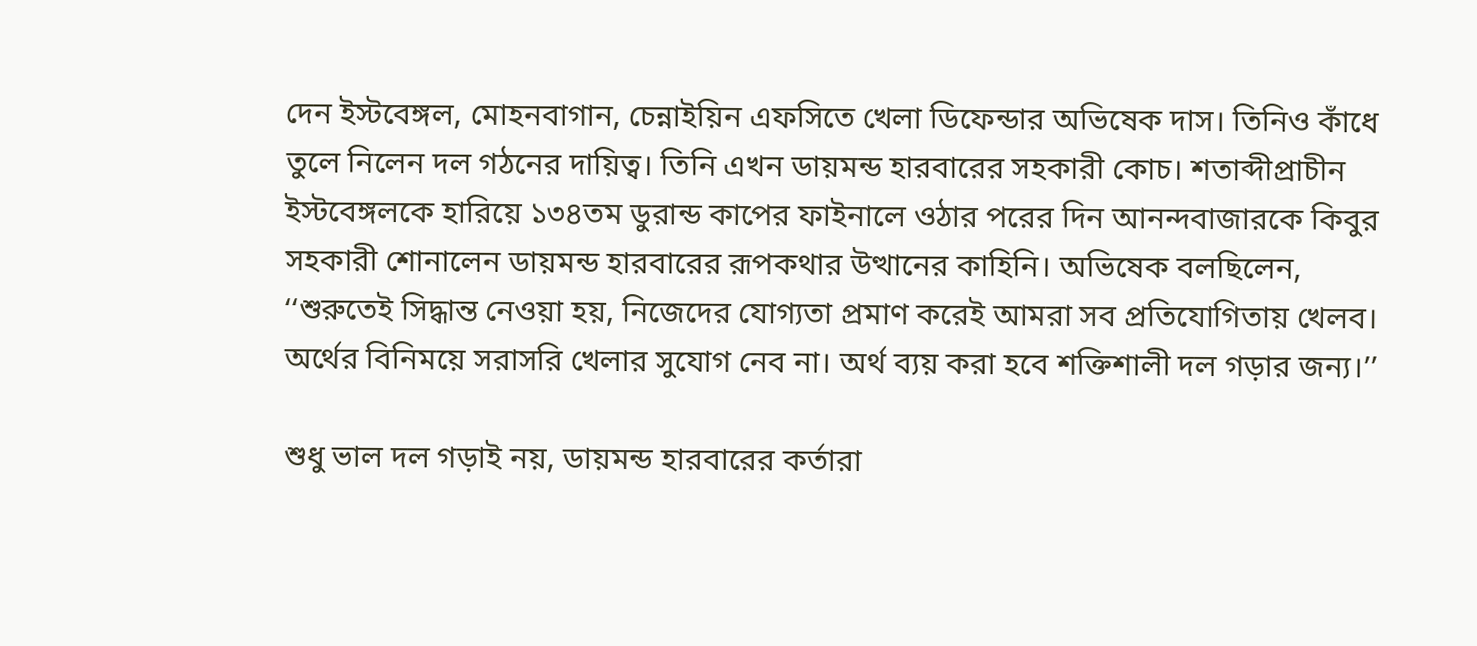দেন ইস্টবেঙ্গল, মোহনবাগান, চেন্নাইয়িন এফসিতে খেলা ডিফেন্ডার অভিষেক দাস। তিনিও কাঁধে তুলে নিলেন দল গঠনের দায়িত্ব। তিনি এখন ডায়মন্ড হারবারের সহকারী কোচ। শতাব্দীপ্রাচীন ইস্টবেঙ্গলকে হারিয়ে ১৩৪তম ডুরান্ড কাপের ফাইনালে ওঠার পরের দিন আনন্দবাজারকে কিবুর সহকারী শোনালেন ডায়মন্ড হারবারের রূপকথার উত্থানের কাহিনি। অভিষেক বলছিলেন, ‘‘শুরুতেই সিদ্ধান্ত নেওয়া হয়, নিজেদের যোগ্যতা প্রমাণ করেই আমরা সব প্রতিযোগিতায় খেলব। অর্থের বিনিময়ে সরাসরি খেলার সুযোগ নেব না। অর্থ ব্যয় করা হবে শক্তিশালী দল গড়ার জন্য।’’

শুধু ভাল দল গড়াই নয়, ডায়মন্ড হারবারের কর্তারা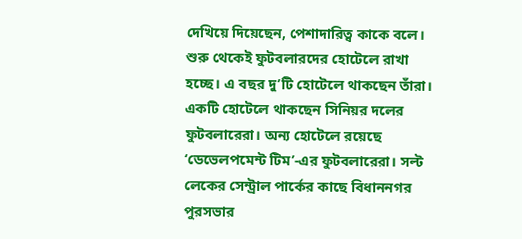দেখিয়ে দিয়েছেন, পেশাদারিত্ব কাকে বলে। শুরু থেকেই ফুটবলারদের হোটেলে রাখা হচ্ছে। এ বছর দু’টি হোটেলে থাকছেন তাঁরা। একটি হোটেলে থাকছেন সিনিয়র দলের ফুটবলারেরা। অন্য হোটেলে রয়েছে ‘ডেভেলপমেন্ট টিম’-এর ফুটবলারেরা। সল্ট লেকের সেন্ট্রাল পার্কের কাছে বিধাননগর পুরসভার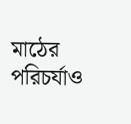মাঠের পরিচর্যাও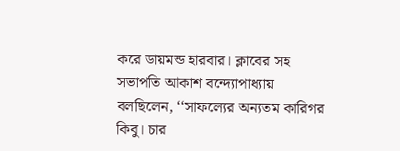করে ডায়মন্ড হারবার। ক্লাবের সহ সভাপতি আকাশ বন্দ্যোপাধ্যায় বলছিলেন, ‘‘সাফল্যের অন্যতম কারিগর কিবু। চার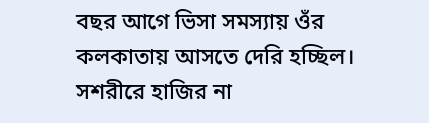বছর আগে ভিসা সমস্যায় ওঁর কলকাতায় আসতে দেরি হচ্ছিল। সশরীরে হাজির না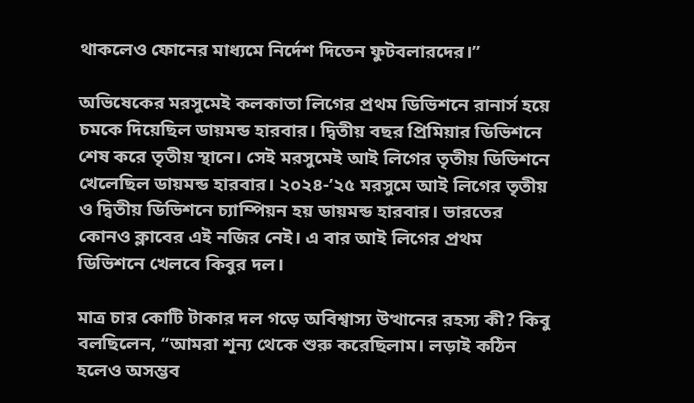থাকলেও ফোনের মাধ্যমে নির্দেশ দিতেন ফুটবলারদের।’’

অভিষেকের মরসুমেই কলকাতা লিগের প্রথম ডিভিশনে রানার্স হয়ে চমকে দিয়েছিল ডায়মন্ড হারবার। দ্বিতীয় বছর প্রিমিয়ার ডিভিশনে শেষ করে তৃতীয় স্থানে। সেই মরসুমেই আই লিগের তৃতীয় ডিভিশনে খেলেছিল ডায়মন্ড হারবার। ২০২৪-’২৫ মরসুমে আই লিগের তৃতীয় ও দ্বিতীয় ডিভিশনে চ্যাম্পিয়ন হয় ডায়মন্ড হারবার। ভারতের কোনও ক্লাবের এই নজির নেই। এ বার আই লিগের প্রথম ডিভিশনে খেলবে কিবুর দল।

মাত্র চার কোটি টাকার দল গড়ে অবিশ্বাস্য উত্থানের রহস্য কী? কিবু বলছিলেন, ‘‘আমরা শূন্য থেকে শুরু করেছিলাম। লড়াই কঠিন হলেও অসম্ভব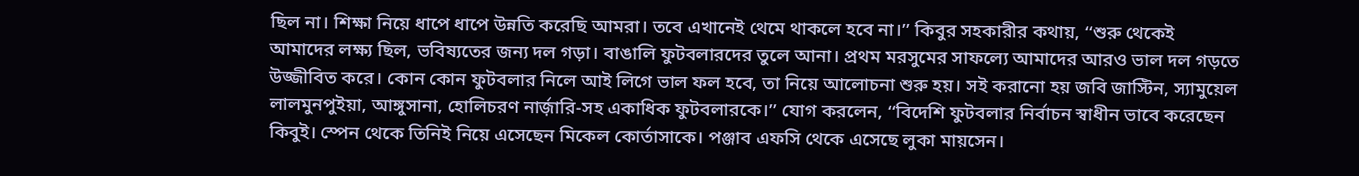ছিল না। শিক্ষা নিয়ে ধাপে ধাপে উন্নতি করেছি আমরা। তবে এখানেই থেমে থাকলে হবে না।’’ কিবুর সহকারীর কথায়, ‘‘শুরু থেকেই আমাদের লক্ষ্য ছিল, ভবিষ্যতের জন্য দল গড়া। বাঙালি ফুটবলারদের তুলে আনা। প্রথম মরসুমের সাফল্যে আমাদের আরও ভাল দল গড়তে উজ্জীবিত করে। কোন কোন ফুটবলার নিলে আই লিগে ভাল ফল হবে, তা নিয়ে আলোচনা শুরু হয়। সই করানো হয় জবি জাস্টিন, স্যামুয়েল লালমুনপুইয়া, আঙ্গুসানা, হোলিচরণ নার্জ়ারি-সহ একাধিক ফুটবলারকে।’’ যোগ করলেন, ‘‘বিদেশি ফুটবলার নির্বাচন স্বাধীন ভাবে করেছেন কিবুই। স্পেন থেকে তিনিই নিয়ে এসেছেন মিকেল কোর্তাসাকে। পঞ্জাব এফসি থেকে এসেছে লুকা মায়সেন।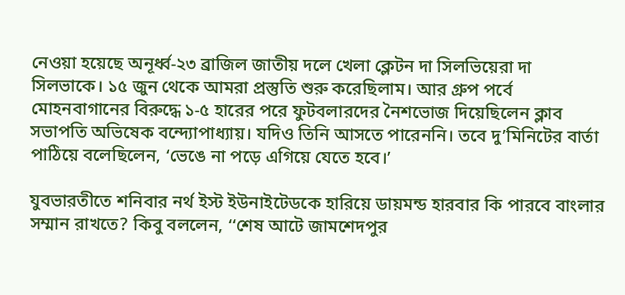নেওয়া হয়েছে অনূর্ধ্ব-২৩ ব্রাজিল জাতীয় দলে খেলা ক্লেটন দা সিলভিয়েরা দা সিলভাকে। ১৫ জুন থেকে আমরা প্রস্তুতি শুরু করেছিলাম। আর গ্রুপ পর্বে মোহনবাগানের বিরুদ্ধে ১-৫ হারের পরে ফুটবলারদের নৈশভোজ দিয়েছিলেন ক্লাব সভাপতি অভিষেক বন্দ্যোপাধ্যায়। যদিও তিনি আসতে পারেননি। তবে দু’মিনিটের বার্তা পাঠিয়ে বলেছিলেন, ‘ভেঙে না পড়ে এগিয়ে যেতে হবে।’

যুবভারতীতে শনিবার নর্থ ইস্ট ইউনাইটেডকে হারিয়ে ডায়মন্ড হারবার কি পারবে বাংলার সম্মান রাখতে? কিবু বললেন, ‘‘শেষ আটে জামশেদপুর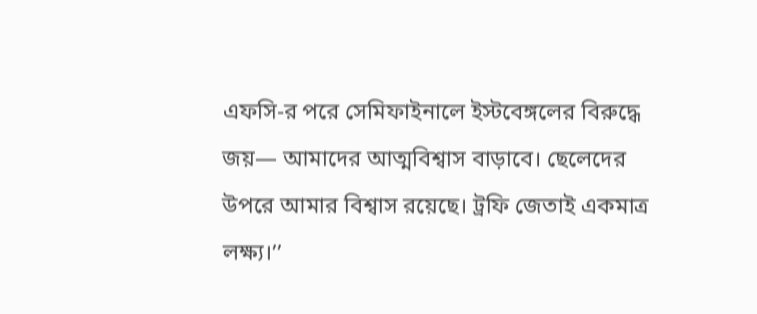এফসি-র পরে সেমিফাইনালে ইস্টবেঙ্গলের বিরুদ্ধে জয়— আমাদের আত্মবিশ্বাস বাড়াবে। ছেলেদের উপরে আমার বিশ্বাস রয়েছে। ট্রফি জেতাই একমাত্র লক্ষ্য।’’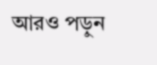আরও পড়ুন